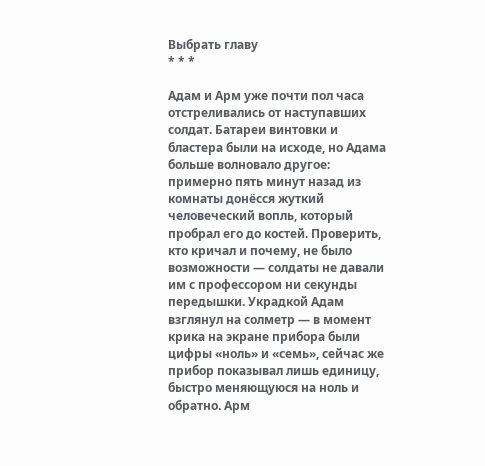Выбрать главу
* * *

Адам и Арм уже почти пол часа отстреливались от наступавших солдат. Батареи винтовки и бластера были на исходе, но Адама больше волновало другое: примерно пять минут назад из комнаты донёсся жуткий человеческий вопль, который пробрал его до костей. Проверить, кто кричал и почему, не было возможности — солдаты не давали им с профессором ни секунды передышки. Украдкой Адам взглянул на солметр — в момент крика на экране прибора были цифры «ноль» и «семь», сейчас же прибор показывал лишь единицу, быстро меняющуюся на ноль и обратно. Арм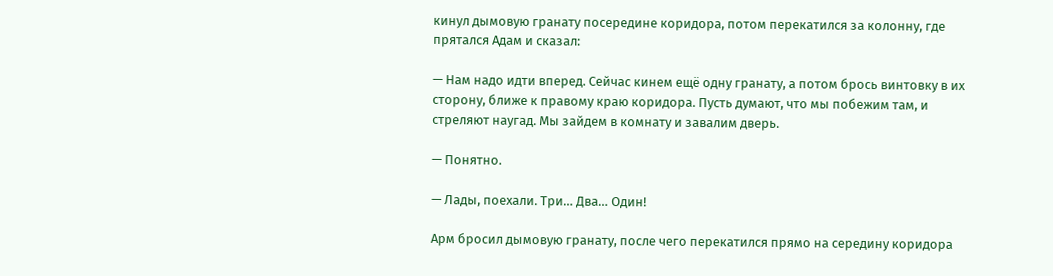кинул дымовую гранату посередине коридора, потом перекатился за колонну, где прятался Адам и сказал:

— Нам надо идти вперед. Сейчас кинем ещё одну гранату, а потом брось винтовку в их сторону, ближе к правому краю коридора. Пусть думают, что мы побежим там, и стреляют наугад. Мы зайдем в комнату и завалим дверь.

— Понятно.

— Лады, поехали. Три… Два… Один!

Арм бросил дымовую гранату, после чего перекатился прямо на середину коридора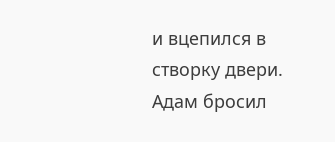и вцепился в створку двери. Адам бросил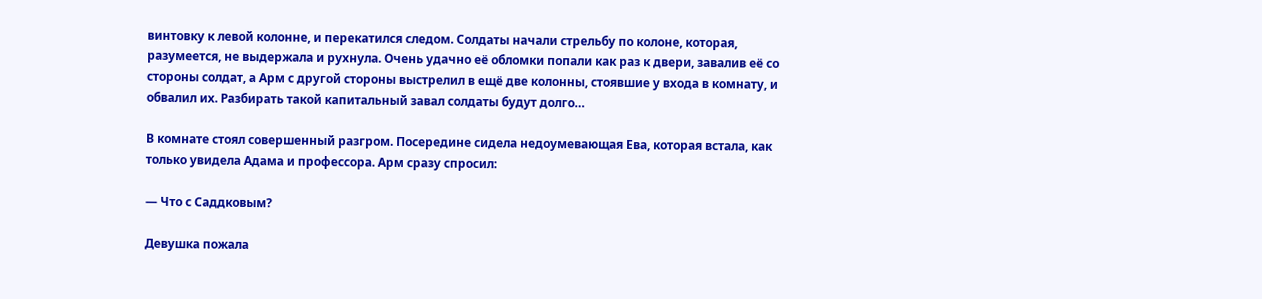винтовку к левой колонне, и перекатился следом. Солдаты начали стрельбу по колоне, которая, разумеется, не выдержала и рухнула. Очень удачно её обломки попали как раз к двери, завалив её со стороны солдат, а Арм с другой стороны выстрелил в ещё две колонны, стоявшие у входа в комнату, и обвалил их. Разбирать такой капитальный завал солдаты будут долго…

В комнате стоял совершенный разгром. Посередине сидела недоумевающая Ева, которая встала, как только увидела Адама и профессора. Арм сразу спросил:

— Что с Саддковым?

Девушка пожала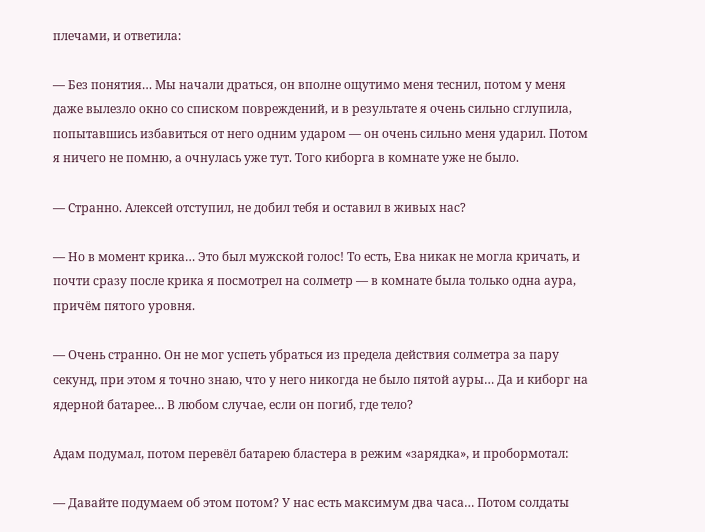плечами, и ответила:

— Без понятия… Мы начали драться, он вполне ощутимо меня теснил, потом у меня даже вылезло окно со списком повреждений, и в результате я очень сильно сглупила, попытавшись избавиться от него одним ударом — он очень сильно меня ударил. Потом я ничего не помню, а очнулась уже тут. Того киборга в комнате уже не было.

— Странно. Алексей отступил, не добил тебя и оставил в живых нас?

— Но в момент крика… Это был мужской голос! То есть, Ева никак не могла кричать, и почти сразу после крика я посмотрел на солметр — в комнате была только одна аура, причём пятого уровня.

— Очень странно. Он не мог успеть убраться из предела действия солметра за пару секунд, при этом я точно знаю, что у него никогда не было пятой ауры… Да и киборг на ядерной батарее… В любом случае, если он погиб, где тело?

Адам подумал, потом перевёл батарею бластера в режим «зарядка», и пробормотал:

— Давайте подумаем об этом потом? У нас есть максимум два часа… Потом солдаты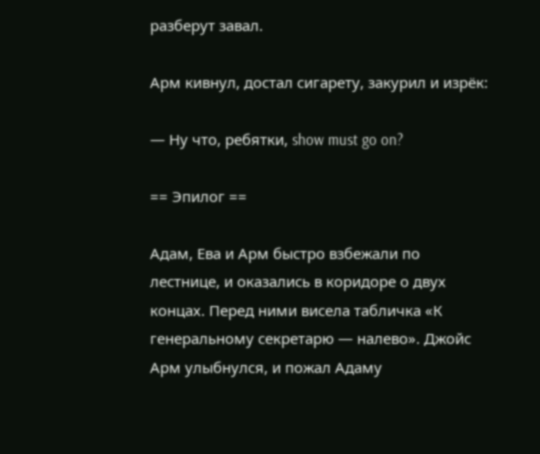разберут завал.

Арм кивнул, достал сигарету, закурил и изрёк:

— Ну что, ребятки, show must go on?

== Эпилог ==

Адам, Ева и Арм быстро взбежали по лестнице, и оказались в коридоре о двух концах. Перед ними висела табличка «К генеральному секретарю — налево». Джойс Арм улыбнулся, и пожал Адаму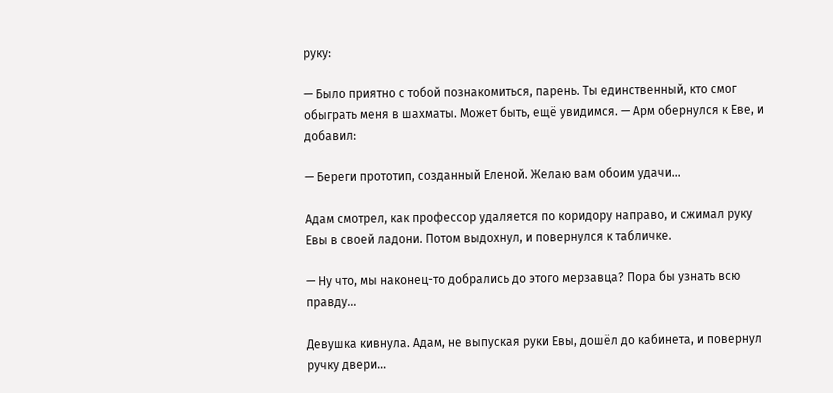руку:

— Было приятно с тобой познакомиться, парень. Ты единственный, кто смог обыграть меня в шахматы. Может быть, ещё увидимся. — Арм обернулся к Еве, и добавил:

— Береги прототип, созданный Еленой. Желаю вам обоим удачи…

Адам смотрел, как профессор удаляется по коридору направо, и сжимал руку Евы в своей ладони. Потом выдохнул, и повернулся к табличке.

— Ну что, мы наконец-то добрались до этого мерзавца? Пора бы узнать всю правду…

Девушка кивнула. Адам, не выпуская руки Евы, дошёл до кабинета, и повернул ручку двери…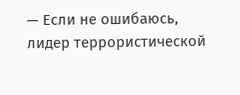— Если не ошибаюсь, лидер террористической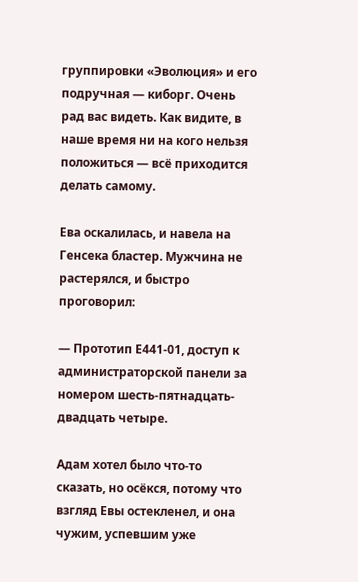группировки «Эволюция» и его подручная — киборг. Очень рад вас видеть. Как видите, в наше время ни на кого нельзя положиться — всё приходится делать самому.

Ева оскалилась, и навела на Генсека бластер. Мужчина не растерялся, и быстро проговорил:

— Прототип Е441-01, доступ к администраторской панели за номером шесть-пятнадцать-двадцать четыре.

Адам хотел было что-то сказать, но осёкся, потому что взгляд Евы остекленел, и она чужим, успевшим уже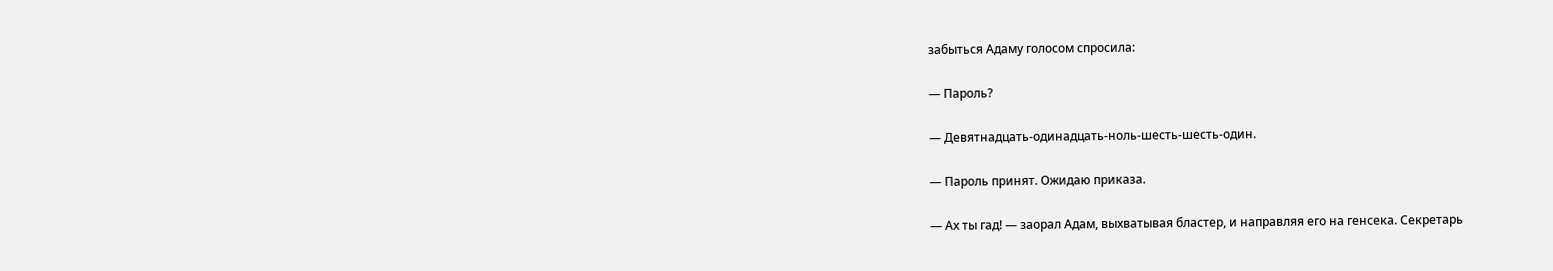забыться Адаму голосом спросила:

— Пароль?

— Девятнадцать-одинадцать-ноль-шесть-шесть-один.

— Пароль принят. Ожидаю приказа.

— Ах ты гад! — заорал Адам, выхватывая бластер, и направляя его на генсека. Секретарь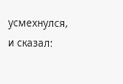усмехнулся, и сказал: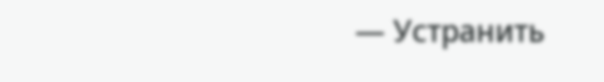— Устранить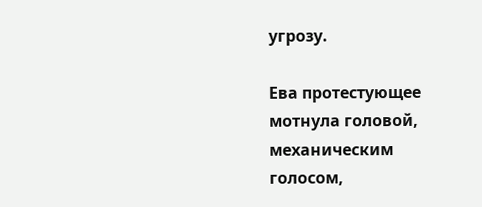угрозу.

Ева протестующее мотнула головой, механическим голосом,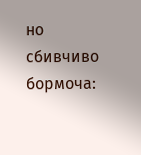но сбивчиво бормоча: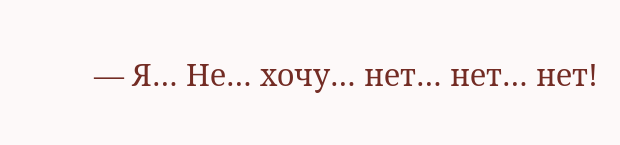— Я… Не… хочу… нет… нет… нет!